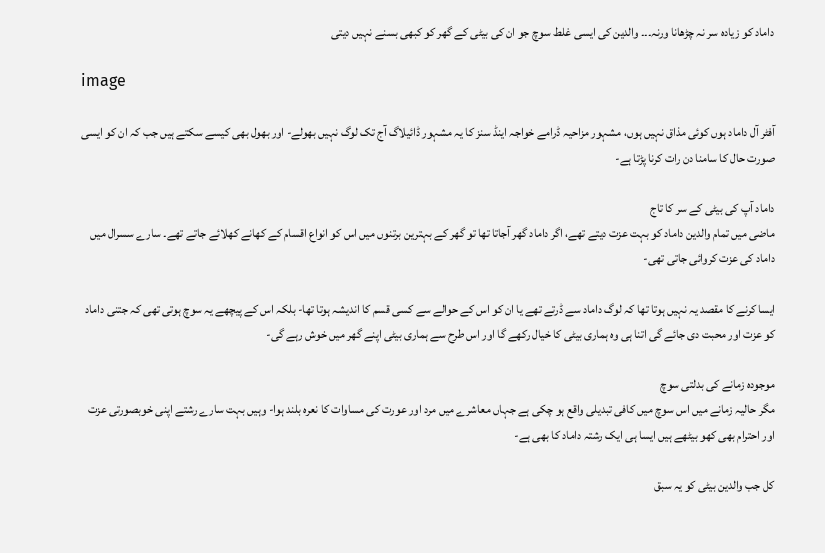داماد کو زيادہ سر نہ چڑھانا ورنہ۔۔۔ والدین کی ایسی غلط سوچ جو ان کی بیٹی کے گھر کو کبھی بسنے نہیں دیتی

image

آفٹر آل داماد ہوں کوئی مذاق نہیں ہوں، مشہور مزاحیہ ڈرامے خواجہ اینڈ سنز کا یہ مشہور ڈائیلاگ آج تک لوگ نہیں بھولے- اور بھول بھی کیسے سکتے ہیں جب کہ ان کو ایسی صورت حال کا سامنا دن رات کرنا پڑتا ہے-

داماد آپ کی بیٹی کے سر کا تاج
ماضی میں تمام والدین داماد کو بہت عزت دیتے تھے، اگر داماد گھر آجاتا تھا تو گھر کے بہترین برتنوں میں اس کو انواع اقسام کے کھانے کھلائے جاتے تھے۔ سارے سسرال میں داماد کی عزت کروائی جاتی تھی-

ایسا کرنے کا مقصد یہ نہیں ہوتا تھا کہ لوگ داماد سے ڈرتے تھے یا ان کو اس کے حوالے سے کسی قسم کا اندیشہ ہوتا تھا- بلکہ اس کے پیچھے یہ سوچ ہوتی تھی کہ جتنی داماد کو عزت اور محبت دی جائے گی اتنا ہی وہ ہماری بیٹی کا خیال رکھے گا اور اس طرح سے ہماری بیٹی اپنے گھر میں خوش رہے گی-

موجودہ زمانے کی بدلتی سوچ
مگر حالیہ زمانے میں اس سوچ میں کافی تبدیلی واقع ہو چکی ہے جہاں معاشرے میں مرد اور عورت کی مساوات کا نعرہ بلند ہوا- وہیں بہت سارے رشتے اپنی خوبصورتی عزت اور احترام بھی کھو بیٹھے ہیں ایسا ہی ایک رشتہ داماد کا بھی ہے-

کل جب والدین بیٹی کو یہ سبق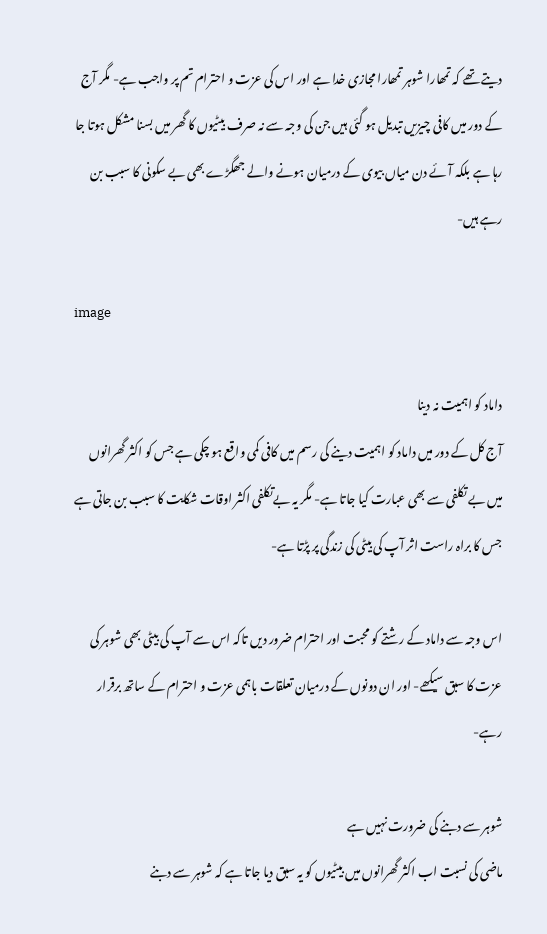دیتے تھے کہ تمھارا شوہر تمھارا مجازی خدا ہے اور اس کی عزت و احترام تم پر واجب ہے- مگر آج کے دور میں کافی چیزیں تبدیل ہو گئی ہیں جن کی وجہ سے نہ صرف بیٹیوں کا گھر میں بسنا مشکل ہوتا جا رہا ہے بلکہ آئے دن میاں بیوی کے درمیان ہونے والے جھگڑے بھی بے سکونی کا سبب بن رہے ہیں-

image

داماد کو اہمیت نہ دینا
آج کل کے دور میں داماد کو اہمیت دینے کی رسم میں کافی کمی واقع ہو چکی ہے جس کو اکثر گھرانوں میں بے تکلفی سے بھی عبارت کیا جاتا ہے- مگر یہ بےتکلفی اکثر اوقات شکایت کا سبب بن جاتی ہے جس کا براہ راست اثر آپ کی بیٹی کی زندگی پر پڑتا ہے-

اس وجہ سے داماد کے رشتے کو محبت اور احترام ضرور دیں تاکہ اس سے آپ کی بیٹی بھی شوہر کی عزت کا سبق سیکھے- اور ان دونوں کے درمیان تعلقات باہمی عزت و احترام کے ساتھ برقرار رہے-

شوہر سے دبنے کی ضرورت نہیں ہے
ماضی کی نسبت اب اکثر گھرانوں میں بیٹیوں کو یہ سبق دیا جاتا ہے کہ شوہر سے دبنے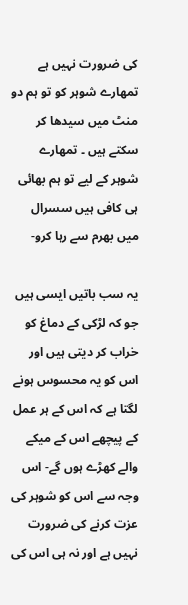کی ضرورت نہیں ہے تمھارے شوہر کو تو ہم دو منٹ میں سیدھا کر سکتے ہیں ۔ تمھارے شوہر کے لیے تو ہم بھائی ہی کافی ہیں سسرال میں بھرم سے رہا کرو-

یہ سب باتیں ایسی ہیں جو کہ لڑکی کے دماغ کو خراب کر دیتی ہیں اور اس کو یہ محسوس ہونے لگتا ہے کہ اس کے ہر عمل کے پیچھے اس کے میکے والے کھڑے ہوں گے- اس وجہ سے اس کو شوہر کی عزت کرنے کی ضرورت نہیں ہے اور نہ ہی اس کی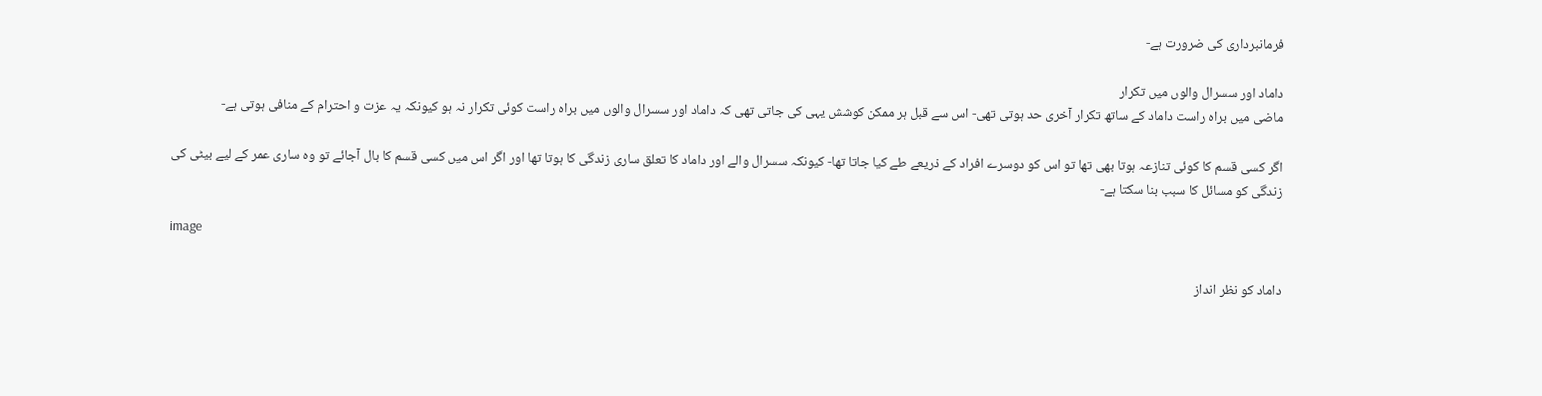فرمانبرداری کی ضرورت ہے-

داماد اور سسرال والوں میں تکرار
ماضی میں براہ راست داماد کے ساتھ تکرار آخری حد ہوتی تھی- اس سے قبل ہر ممکن کوشش یہی کی جاتی تھی کہ داماد اور سسرال والوں میں براہ راست کوئی تکرار نہ ہو کیونکہ یہ عزت و احترام کے منافی ہوتی ہے-

اگر کسی قسم کا کوئی تنازعہ ہوتا بھی تھا تو اس کو دوسرے افراد کے ذریعے طے کیا جاتا تھا- کیونکہ سسرال والے اور داماد کا تعلق ساری زندگی کا ہوتا تھا اور اگر اس میں کسی قسم کا بال آجائے تو وہ ساری عمر کے لیے بیٹی کی زندگی کو مسائل کا سبب بنا سکتا ہے-

image

داماد کو نظر انداز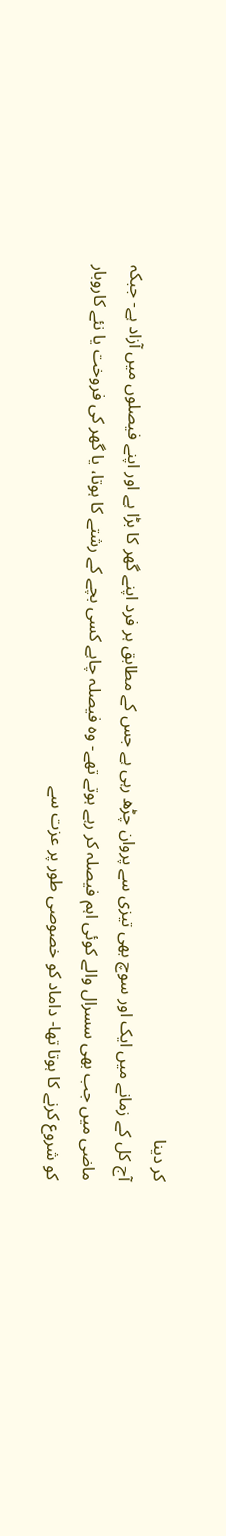کر دینا
آج کل کے زمانے میں ایک اور سوچ بھی تیزی سے پروان چڑھ رہی ہے جس کے مطابق ہر فرد اپنے گھر کا بڑا ہے اور اپنے فیصلوں میں آزاد ہے- جبکہ ماضی میں جب بھی سسرال والے کوئی اہم فیصلہ کر رہے ہوتے تھے- وہ فیصلہ چاہے کسی بچے کے رشتے کا ہوتا، یا گھر کی فروخت یا نئے کاروبار کو شروع کرنے کا ہوتا تھا- داماد کو خصوصی طور پر عزت سے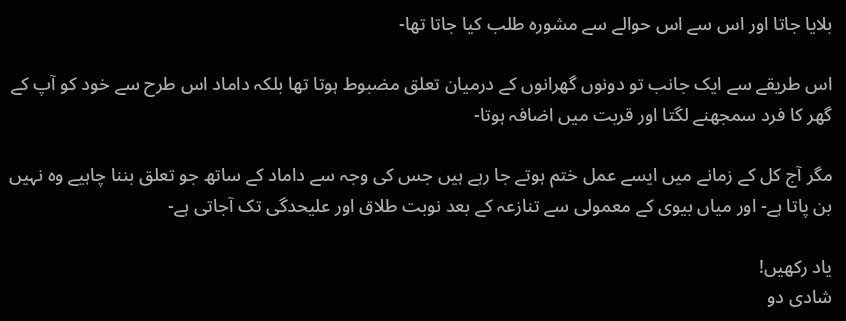بلایا جاتا اور اس سے اس حوالے سے مشورہ طلب کیا جاتا تھا-

اس طریقے سے ایک جانب تو دونوں گھرانوں کے درمیان تعلق مضبوط ہوتا تھا بلکہ داماد اس طرح سے خود کو آپ کے گھر کا فرد سمجھنے لگتا اور قربت میں اضافہ ہوتا-

مگر آج کل کے زمانے میں ایسے عمل ختم ہوتے جا رہے ہیں جس کی وجہ سے داماد کے ساتھ جو تعلق بننا چاہیے وہ نہیں بن پاتا ہے- اور میاں بیوی کے معمولی سے تنازعہ کے بعد نوبت طلاق اور علیحدگی تک آجاتی ہے-

یاد رکھیں!
شادی دو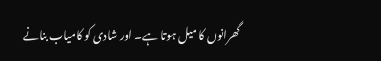گھرانوں کا میل ہوتا ہے۔ اور شادی کو کامیاب بنانے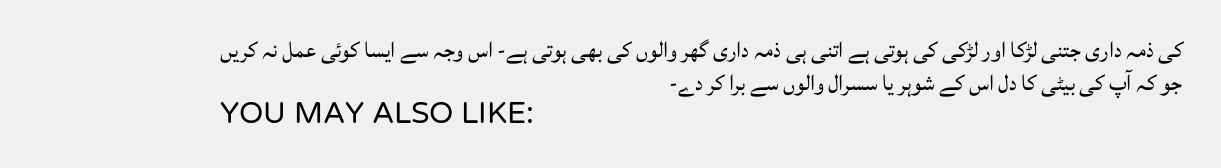کی ذمہ داری جتنی لڑکا اور لڑکی کی ہوتی ہے اتنی ہی ذمہ داری گھر والوں کی بھی ہوتی ہے- اس وجہ سے ایسا کوئی عمل نہ کریں جو کہ آپ کی بیٹی کا دل اس کے شوہر یا سسرال والوں سے برا کر دے-
YOU MAY ALSO LIKE: